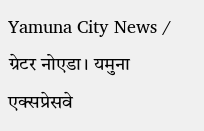Yamuna City News / ग्रेटर नोएडा। यमुना एक्सप्रेसवे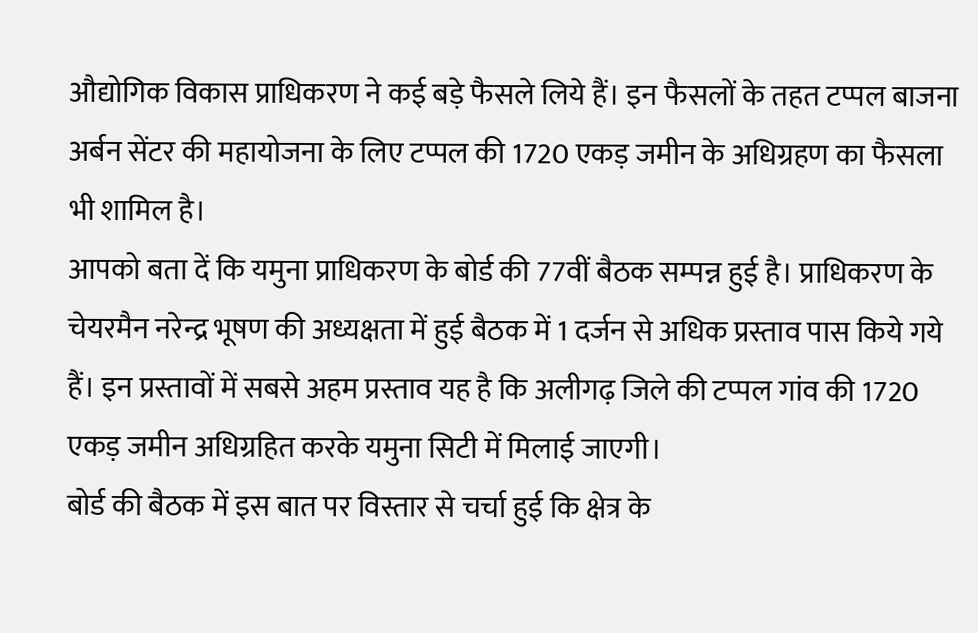औद्योगिक विकास प्राधिकरण ने कई बड़े फैसले लिये हैं। इन फैसलों के तहत टप्पल बाजना अर्बन सेंटर की महायोजना के लिए टप्पल की 1720 एकड़ जमीन के अधिग्रहण का फैसला भी शामिल है।
आपको बता दें कि यमुना प्राधिकरण के बोर्ड की 77वीं बैठक सम्पन्न हुई है। प्राधिकरण के चेयरमैन नरेन्द्र भूषण की अध्यक्षता में हुई बैठक में 1 दर्जन से अधिक प्रस्ताव पास किये गये हैं। इन प्रस्तावों में सबसे अहम प्रस्ताव यह है कि अलीगढ़ जिले की टप्पल गांव की 1720 एकड़ जमीन अधिग्रहित करके यमुना सिटी में मिलाई जाएगी।
बोर्ड की बैठक में इस बात पर विस्तार से चर्चा हुई कि क्षेत्र के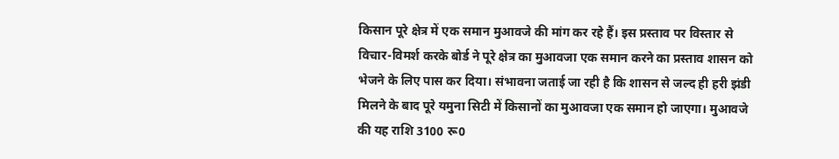किसान पूरे क्षेत्र में एक समान मुआवजे की मांग कर रहे हैं। इस प्रस्ताव पर विस्तार से विचार-विमर्श करके बोर्ड ने पूरे क्षेत्र का मुआवजा एक समान करने का प्रस्ताव शासन को भेजने के लिए पास कर दिया। संभावना जताई जा रही है कि शासन से जल्द ही हरी झंडी मिलने के बाद पूरे यमुना सिटी में किसानों का मुआवजा एक समान हो जाएगा। मुआवजे की यह राशि 3100 रू0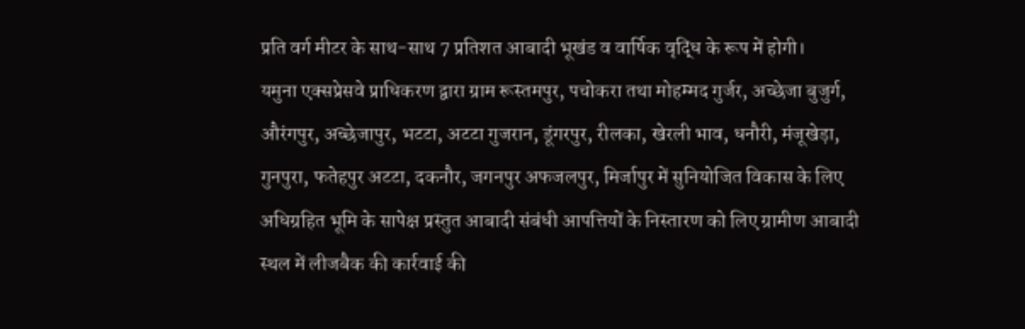प्रति वर्ग मीटर के साथ-साथ 7 प्रतिशत आबादी भूखंड व वार्षिक वृद्धि के रूप में होगी।
यमुना एक्सप्रेसवे प्राधिकरण द्वारा ग्राम रूस्तमपुर, पचोकरा तथा मोहम्मद गुर्जर, अच्छेजा बुजुर्ग, औरंगपुर, अच्छेजापुर, भटटा, अटटा गुजरान, डूंगरपुर, रीलका, खेरली भाव, धनौरी, मंजूखेड़ा, गुनपुरा, फतेहपुर अटटा, दकनौर, जगनपुर अफजलपुर, मिर्जापुर में सुनियोजित विकास के लिए अधिग्रहित भूमि के सापेक्ष प्रस्तुत आबादी संबंधी आपत्तियों के निस्तारण को लिए ग्रामीण आबादी स्थल में लीजबैक की कार्रवाई की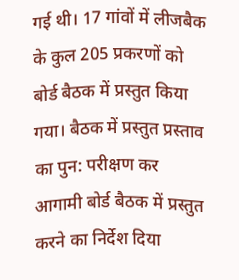गई थी। 17 गांवों में लीजबैक के कुल 205 प्रकरणों को बोर्ड बैठक में प्रस्तुत किया गया। बैठक में प्रस्तुत प्रस्ताव का पुन: परीक्षण कर आगामी बोर्ड बैठक में प्रस्तुत करने का निर्देश दिया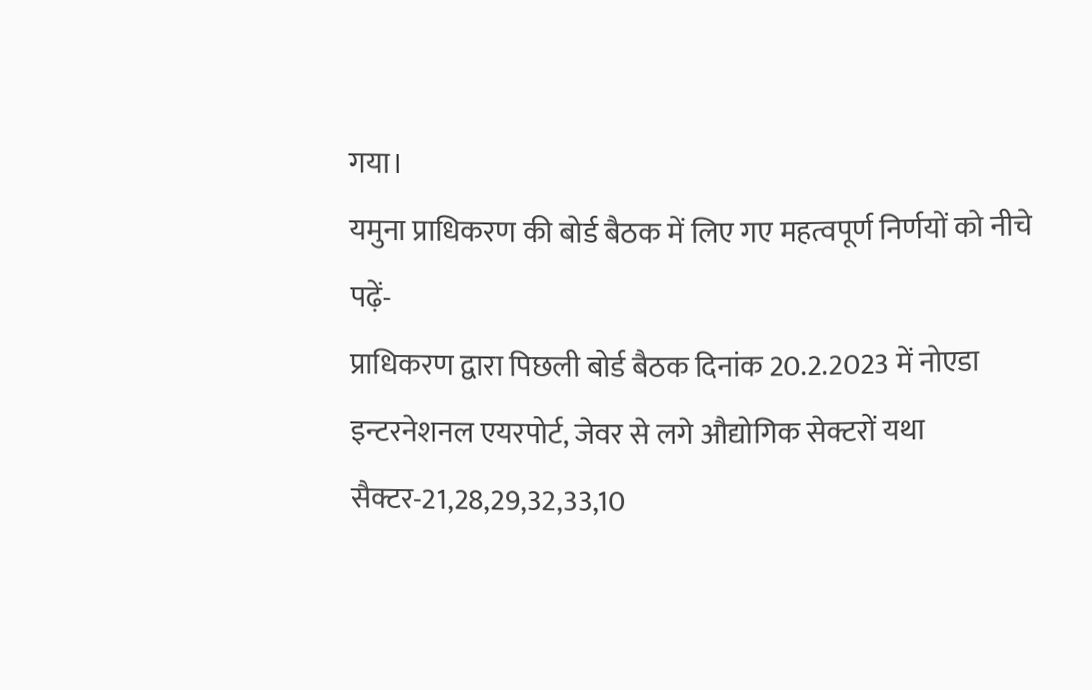गया।
यमुना प्राधिकरण की बोर्ड बैठक में लिए गए महत्वपूर्ण निर्णयों को नीचे पढ़ें-
प्राधिकरण द्वारा पिछली बोर्ड बैठक दिनांक 20.2.2023 में नोएडा इन्टरनेशनल एयरपोर्ट, जेवर से लगे औद्योगिक सेक्टरों यथा सैक्टर-21,28,29,32,33,10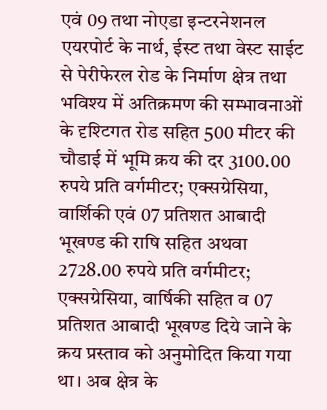एवं 09 तथा नोएडा इन्टरनेशनल एयरपोर्ट के नार्थ, ईस्ट तथा वेस्ट साईट से पेरीफेरल रोड के निर्माण क्षेत्र तथा भविश्य में अतिक्रमण की सम्भावनाओं के दृश्टिगत रोड सहित 500 मीटर की चौडाई में भूमि क्रय की दर 3100.00 रुपये प्रति वर्गमीटर; एक्सग्रेसिया, वार्शिकी एवं 07 प्रतिशत आबादी भूखण्ड की राषि सहित अथवा 2728.00 रुपये प्रति वर्गमीटर; एक्सग्रेसिया, वार्षिकी सहित व 07 प्रतिशत आबादी भूखण्ड दिये जाने के क्रय प्रस्ताव को अनुमोदित किया गया था। अब क्षेत्र के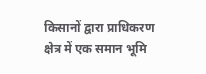किसानों द्वारा प्राधिकरण क्षेत्र में एक समान भूमि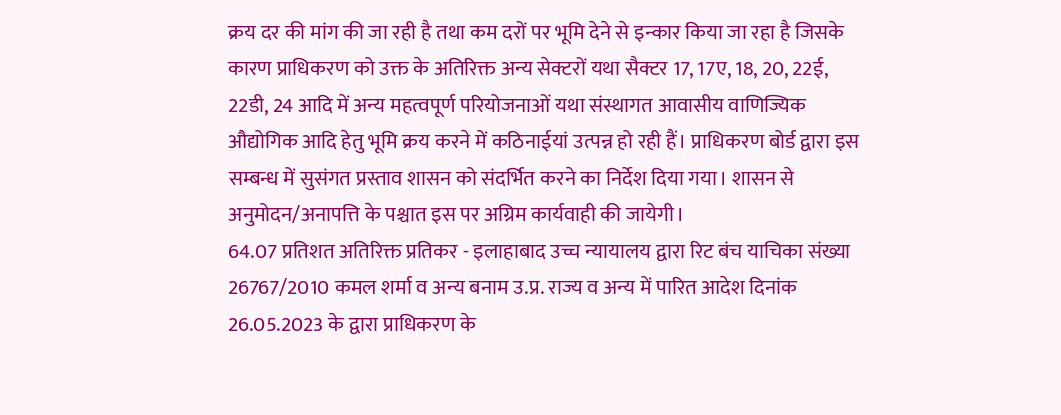क्रय दर की मांग की जा रही है तथा कम दरों पर भूमि देने से इन्कार किया जा रहा है जिसके कारण प्राधिकरण को उक्त के अतिरिक्त अन्य सेक्टरों यथा सैक्टर 17, 17ए, 18, 20, 22ई, 22डी, 24 आदि में अन्य महत्वपूर्ण परियोजनाओं यथा संस्थागत आवासीय वाणिज्यिक औद्योगिक आदि हेतु भूमि क्रय करने में कठिनाईयां उत्पन्न हो रही हैं। प्राधिकरण बोर्ड द्वारा इस सम्बन्ध में सुसंगत प्रस्ताव शासन को संदर्भित करने का निर्देश दिया गया। शासन से अनुमोदन/अनापत्ति के पश्चात इस पर अग्रिम कार्यवाही की जायेगी।
64.07 प्रतिशत अतिरिक्त प्रतिकर - इलाहाबाद उच्च न्यायालय द्वारा रिट बंच याचिका संख्या 26767/2010 कमल शर्मा व अन्य बनाम उ.प्र. राज्य व अन्य में पारित आदेश दिनांक 26.05.2023 के द्वारा प्राधिकरण के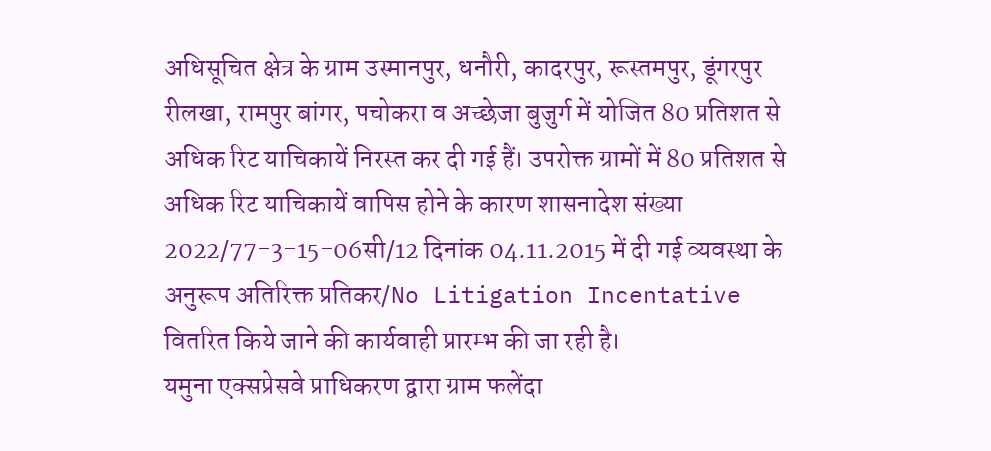अधिसूचित क्षेत्र के ग्राम उस्मानपुर, धनौरी, कादरपुर, रूस्तमपुर, डूंगरपुर रीलखा, रामपुर बांगर, पचोकरा व अच्छेजा बुजुर्ग में योजित 80 प्रतिशत से अधिक रिट याचिकायें निरस्त कर दी गई हैं। उपरोक्त ग्रामों में 80 प्रतिशत से अधिक रिट याचिकायें वापिस होने के कारण शासनादेश संख्या 2022/77-3-15-06सी/12 दिनांक 04.11.2015 में दी गई व्यवस्था के अनुरूप अतिरिक्त प्रतिकर/No Litigation Incentative वितरित किये जाने की कार्यवाही प्रारम्भ की जा रही है।
यमुना एक्सप्रेसवे प्राधिकरण द्वारा ग्राम फलेंदा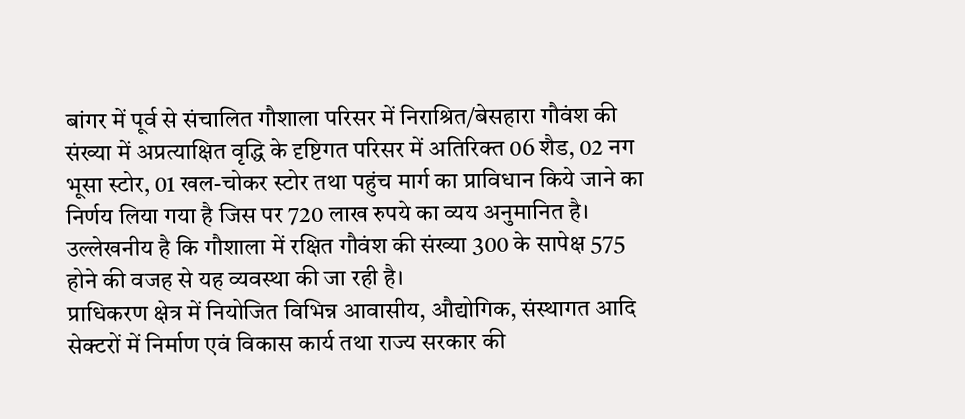बांगर में पूर्व से संचालित गौशाला परिसर में निराश्रित/बेसहारा गौवंश की संख्या में अप्रत्याक्षित वृद्धि के दृष्टिगत परिसर में अतिरिक्त 06 शैड, 02 नग भूसा स्टोर, 01 खल-चोकर स्टोर तथा पहुंच मार्ग का प्राविधान किये जाने का निर्णय लिया गया है जिस पर 720 लाख रुपये का व्यय अनुमानित है। उल्लेखनीय है कि गौशाला में रक्षित गौवंश की संख्या 300 के सापेक्ष 575 होने की वजह से यह व्यवस्था की जा रही है।
प्राधिकरण क्षेत्र में नियोजित विभिन्न आवासीय, औद्योगिक, संस्थागत आदि सेक्टरों में निर्माण एवं विकास कार्य तथा राज्य सरकार की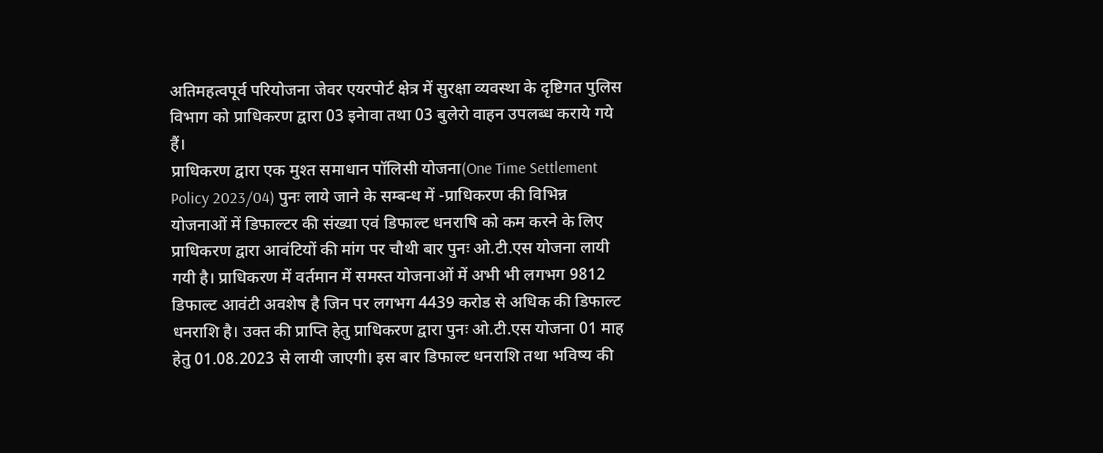अतिमहत्वपूर्व परियोजना जेवर एयरपोर्ट क्षेत्र में सुरक्षा व्यवस्था के दृष्टिगत पुलिस विभाग को प्राधिकरण द्वारा 03 इनेावा तथा 03 बुलेरो वाहन उपलब्ध कराये गये हैं।
प्राधिकरण द्वारा एक मुश्त समाधान पॉलिसी योजना(One Time Settlement Policy 2023/04) पुनः लाये जाने के सम्बन्ध में -प्राधिकरण की विभिन्न योजनाओं में डिफाल्टर की संख्या एवं डिफाल्ट धनराषि को कम करने के लिए प्राधिकरण द्वारा आवंटियों की मांग पर चौथी बार पुनः ओ.टी.एस योजना लायी गयी है। प्राधिकरण में वर्तमान में समस्त योजनाओं में अभी भी लगभग 9812 डिफाल्ट आवंटी अवशेष है जिन पर लगभग 4439 करोड से अधिक की डिफाल्ट धनराशि है। उक्त की प्राप्ति हेतु प्राधिकरण द्वारा पुनः ओ.टी.एस योजना 01 माह हेतु 01.08.2023 से लायी जाएगी। इस बार डिफाल्ट धनराशि तथा भविष्य की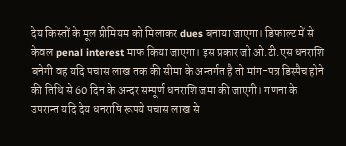देय किस्तों के मूल प्रीमियम को मिलाकर dues बनाया जाएगा। डिफाल्ट में से केवल penal interest माफ किया जाएगा। इस प्रकार जो ओ.टी.एस धनराशि बनेगी वह यदि पचास लाख तक की सीमा के अन्तर्गत है तो मांग-पत्र डिस्पैच होने की तिथि से 60 दिन के अन्दर सम्पूर्ण धनराशि जमा की जाएगी। गणना के उपरान्त यदि देय धनराषि रूपये पचास लाख से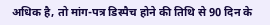अधिक है, तो मांग-पत्र डिस्पैच होने की तिथि से 90 दिन के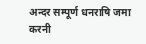अन्दर सम्पूर्ण धनराषि जमा करनी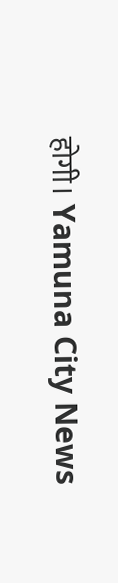होगी। Yamuna City News